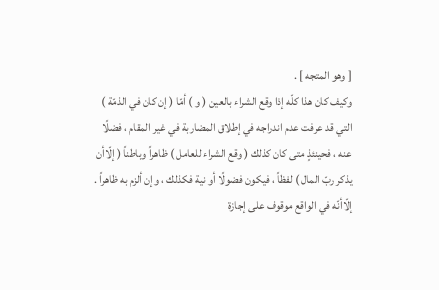[ وهو المتجه ] .
وكيف كان هذا كلّه إذا وقع الشراء بالعين ( و ) أمّا ( إن كان في الذمّة ) التي قد عرفت عدم اندراجه في إطلاق المضاربة في غير المقام ، فضلًا عنه ، فحينئذٍ متى كان كذلك ( وقع الشراء للعامل ) ظاهراً وباطناً ( إلّاأن يذكر ربّ المال ) لفظاً ، فيكون فضولًا أو نية فكذلك ، وإن ألزم به ظاهراً .
إلّاأنّه في الواقع موقوف على إجازة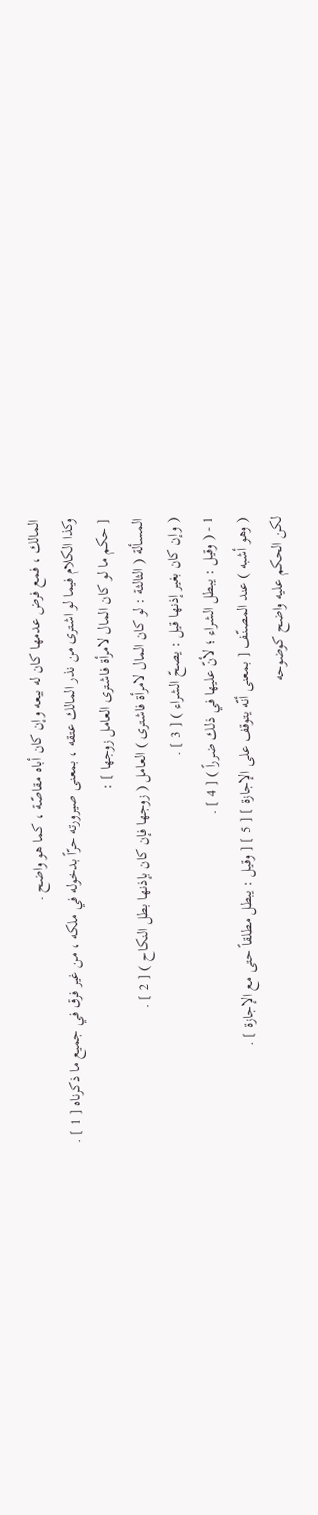المالك ، فمع فرض عدمها كان له بيعه وإن كان أباه مقاصّة ، كما هو واضح .
وكذا الكلام فيما لو اشترى من نذر المالك عتقه ، بمعنى صيرورته حرّاً بدخوله في ملكه ، من غير فرق في جميع ما ذكرناه [ 1 ] .
[ حكم ما لو كان المال لامرأة فاشترى العامل زوجها ] :
المسألة ( الثالثة : لو كان المال لامرأة فاشترى ) العامل ( زوجها فإن كان بإذنها بطل النكاح ) [ 2 ] .
( وإن كان بغير إذنها قيل : يصحّ الشراء ) [ 3 ] .
1 - ( وقيل : يبطل الشراء ؛ لأنّ عليها في ذلك ضرراً ) [ 4 ] .
( وهو أشبه ) عند المصنّف [ بمعنى أنّه يتوقف على الإجازة ] [ 5 ] [ وقيل : يبطل مطلقاً حتى مع الإجازة ] .
لكن الحكم عليه واضح كوضوحه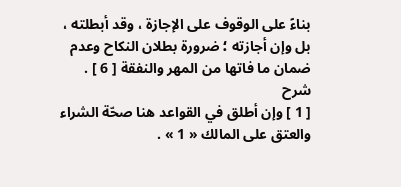بناءً على الوقوف على الإجازة ، وقد أبطلته ، بل وإن أجازته ؛ ضرورة بطلان النكاح وعدم ضمان ما فاتها من المهر والنفقة [ 6 ] .
شرح
[ 1 ] وإن أطلق في القواعد هنا صحّة الشراء والعتق على المالك « 1 » .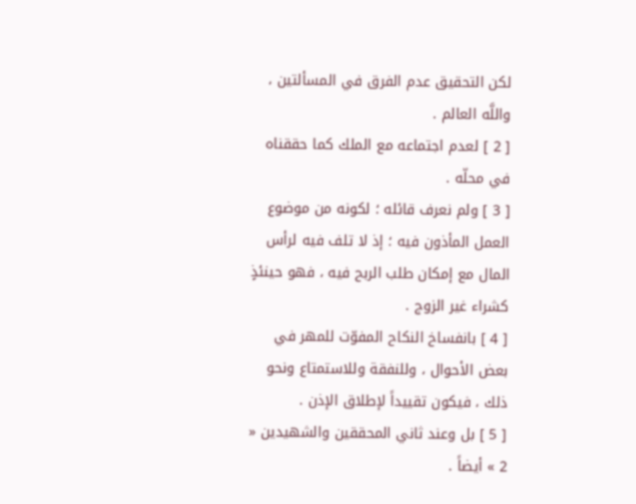لكن التحقيق عدم الفرق في المسألتين ، واللَّه العالم .
[ 2 ] لعدم اجتماعه مع الملك كما حققناه في محلّه .
[ 3 ] ولم نعرف قائله ؛ لكونه من موضوع العمل المأذون فيه ؛ إذ لا تلف فيه لرأس المال مع إمكان طلب الربح فيه ، فهو حينئذٍ كشراء غير الزوج .
[ 4 ] بانفساخ النكاح المفوّت للمهر في بعض الأحوال ، وللنفقة وللاستمتاع ونحو ذلك ، فيكون تقييداً لإطلاق الإذن .
[ 5 ] بل وعند ثاني المحققين والشهيدين « 2 » أيضاً .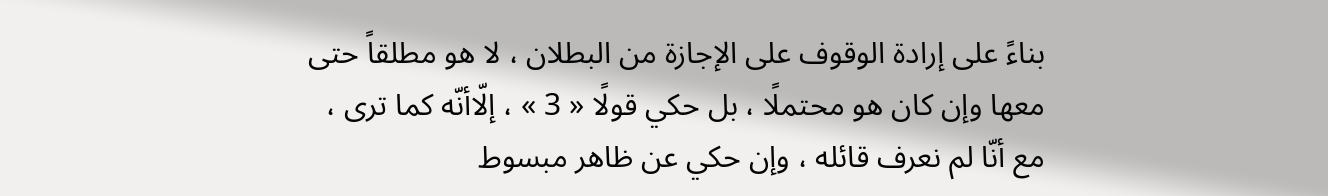بناءً على إرادة الوقوف على الإجازة من البطلان ، لا هو مطلقاً حتى معها وإن كان هو محتملًا ، بل حكي قولًا « 3 » ، إلّاأنّه كما ترى ، مع أنّا لم نعرف قائله ، وإن حكي عن ظاهر مبسوط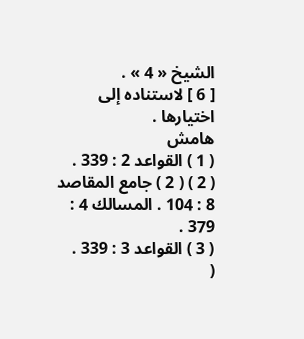الشيخ « 4 » .
[ 6 ] لاستناده إلى اختيارها .
هامش
( 1 ) القواعد 2 : 339 .
( 2 ) ( 2 ) جامع المقاصد 8 : 104 . المسالك 4 : 379 .
( 3 ) القواعد 3 : 339 .
(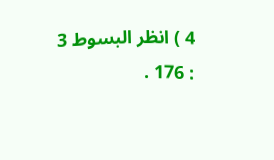4 ) انظر البسوط 3 : 176 .